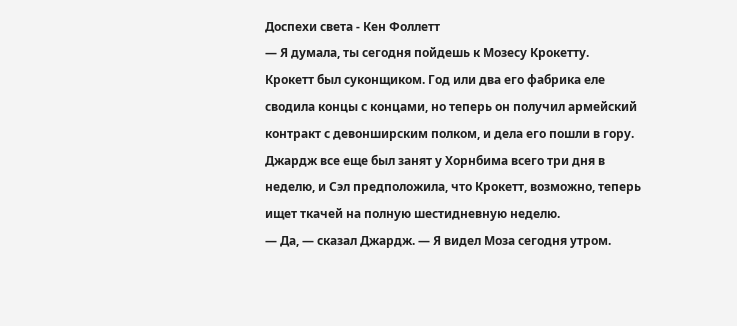Доспехи света - Кен Фоллетт
— Я думала, ты сегодня пойдешь к Мозесу Крокетту.
Крокетт был суконщиком. Год или два его фабрика еле сводила концы с концами, но теперь он получил армейский контракт с девонширским полком, и дела его пошли в гору. Джардж все еще был занят у Хорнбима всего три дня в неделю, и Сэл предположила, что Крокетт, возможно, теперь ищет ткачей на полную шестидневную неделю.
— Да, — сказал Джардж. — Я видел Моза сегодня утром.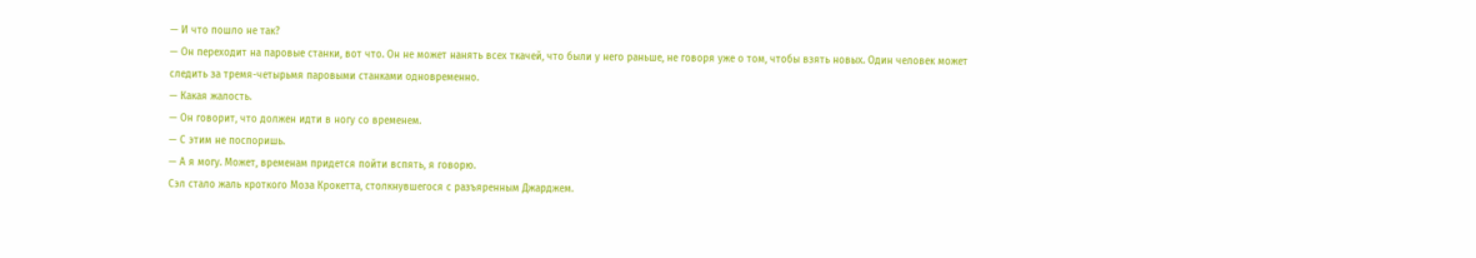— И что пошло не так?
— Он переходит на паровые станки, вот что. Он не может нанять всех ткачей, что были у него раньше, не говоря уже о том, чтобы взять новых. Один человек может следить за тремя-четырьмя паровыми станками одновременно.
— Какая жалость.
— Он говорит, что должен идти в ногу со временем.
— С этим не поспоришь.
— А я могу. Может, временам придется пойти вспять, я говорю.
Сэл стало жаль кроткого Моза Крокетта, столкнувшегося с разъяренным Джарджем.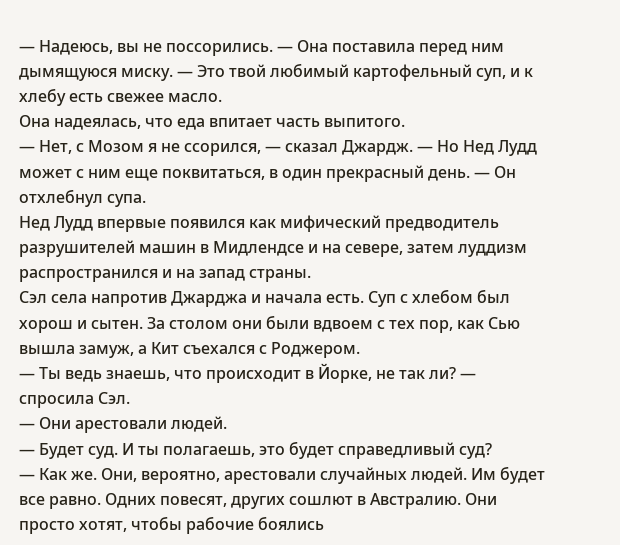— Надеюсь, вы не поссорились. — Она поставила перед ним дымящуюся миску. — Это твой любимый картофельный суп, и к хлебу есть свежее масло.
Она надеялась, что еда впитает часть выпитого.
— Нет, с Мозом я не ссорился, — сказал Джардж. — Но Нед Лудд может с ним еще поквитаться, в один прекрасный день. — Он отхлебнул супа.
Нед Лудд впервые появился как мифический предводитель разрушителей машин в Мидлендсе и на севере, затем луддизм распространился и на запад страны.
Сэл села напротив Джарджа и начала есть. Суп с хлебом был хорош и сытен. За столом они были вдвоем с тех пор, как Сью вышла замуж, а Кит съехался с Роджером.
— Ты ведь знаешь, что происходит в Йорке, не так ли? — спросила Сэл.
— Они арестовали людей.
— Будет суд. И ты полагаешь, это будет справедливый суд?
— Как же. Они, вероятно, арестовали случайных людей. Им будет все равно. Одних повесят, других сошлют в Австралию. Они просто хотят, чтобы рабочие боялись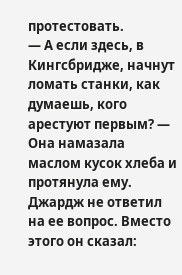протестовать.
— А если здесь, в Кингсбридже, начнут ломать станки, как думаешь, кого арестуют первым? — Она намазала маслом кусок хлеба и протянула ему.
Джардж не ответил на ее вопрос. Вместо этого он сказал: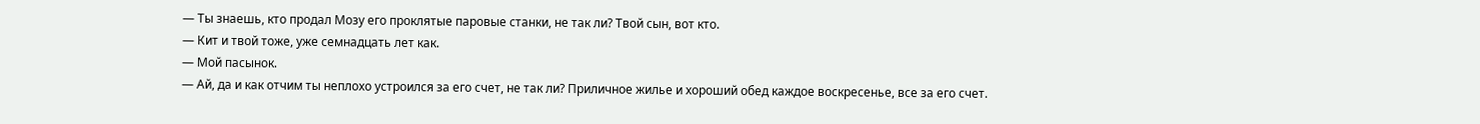— Ты знаешь, кто продал Мозу его проклятые паровые станки, не так ли? Твой сын, вот кто.
— Кит и твой тоже, уже семнадцать лет как.
— Мой пасынок.
— Ай, да и как отчим ты неплохо устроился за его счет, не так ли? Приличное жилье и хороший обед каждое воскресенье, все за его счет.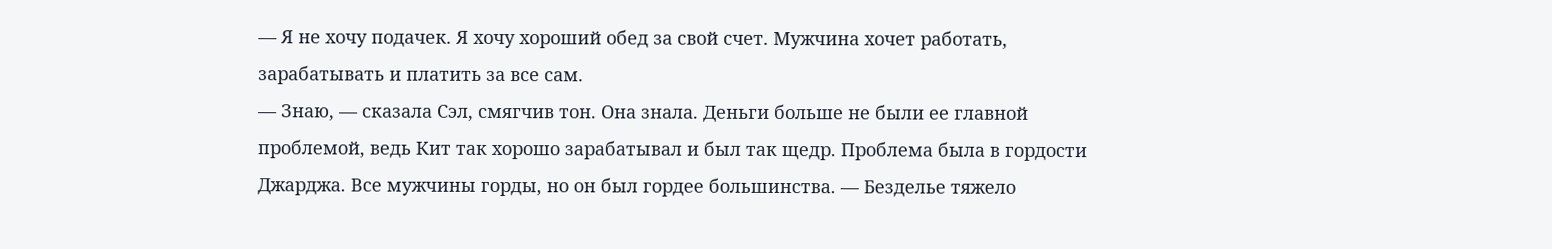— Я не хочу подачек. Я хочу хороший обед за свой счет. Мужчина хочет работать, зарабатывать и платить за все сам.
— Знаю, — сказала Сэл, смягчив тон. Она знала. Деньги больше не были ее главной проблемой, ведь Кит так хорошо зарабатывал и был так щедр. Проблема была в гордости Джарджа. Все мужчины горды, но он был гордее большинства. — Безделье тяжело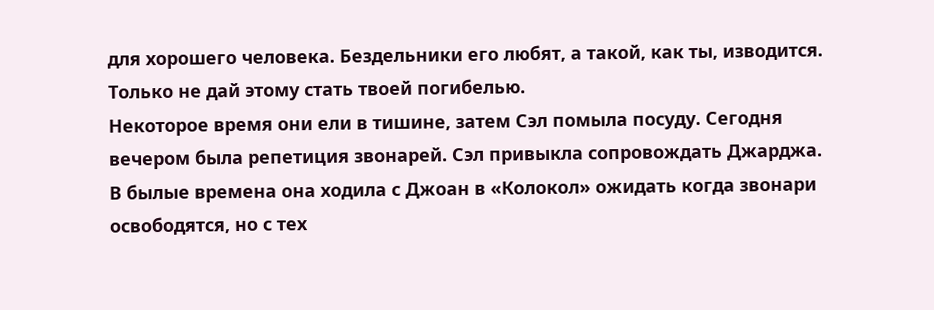для хорошего человека. Бездельники его любят, а такой, как ты, изводится. Только не дай этому стать твоей погибелью.
Некоторое время они ели в тишине, затем Сэл помыла посуду. Сегодня вечером была репетиция звонарей. Сэл привыкла сопровождать Джарджа. В былые времена она ходила с Джоан в «Колокол» ожидать когда звонари освободятся, но с тех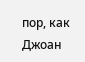пор, как Джоан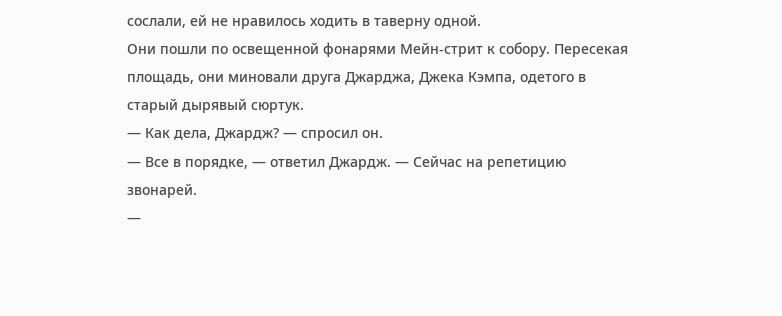сослали, ей не нравилось ходить в таверну одной.
Они пошли по освещенной фонарями Мейн-стрит к собору. Пересекая площадь, они миновали друга Джарджа, Джека Кэмпа, одетого в старый дырявый сюртук.
— Как дела, Джардж? — спросил он.
— Все в порядке, — ответил Джардж. — Сейчас на репетицию звонарей.
—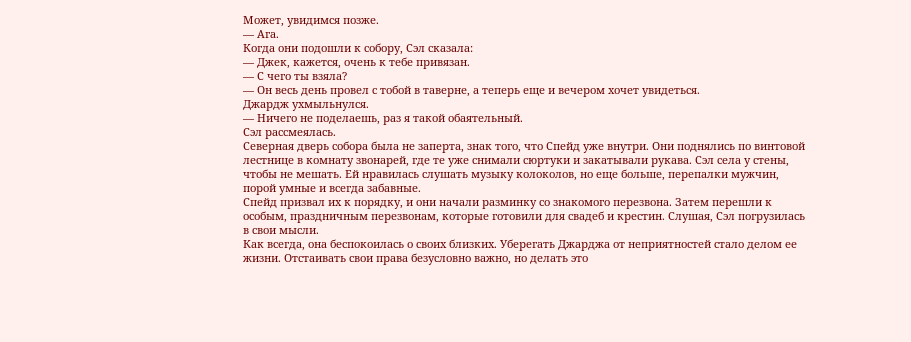Может, увидимся позже.
— Ага.
Когда они подошли к собору, Сэл сказала:
— Джек, кажется, очень к тебе привязан.
— С чего ты взяла?
— Он весь день провел с тобой в таверне, а теперь еще и вечером хочет увидеться.
Джардж ухмыльнулся.
— Ничего не поделаешь, раз я такой обаятельный.
Сэл рассмеялась.
Северная дверь собора была не заперта, знак того, что Спейд уже внутри. Они поднялись по винтовой лестнице в комнату звонарей, где те уже снимали сюртуки и закатывали рукава. Сэл села у стены, чтобы не мешать. Ей нравилась слушать музыку колоколов, но еще больше, перепалки мужчин, порой умные и всегда забавные.
Спейд призвал их к порядку, и они начали разминку со знакомого перезвона. Затем перешли к особым, праздничным перезвонам, которые готовили для свадеб и крестин. Слушая, Сэл погрузилась в свои мысли.
Как всегда, она беспокоилась о своих близких. Уберегать Джарджа от неприятностей стало делом ее жизни. Отстаивать свои права безусловно важно, но делать это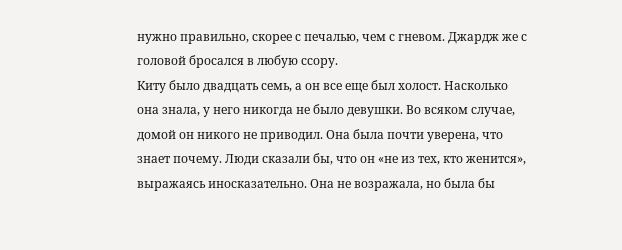нужно правильно, скорее с печалью, чем с гневом. Джардж же с головой бросался в любую ссору.
Киту было двадцать семь, а он все еще был холост. Насколько она знала, у него никогда не было девушки. Во всяком случае, домой он никого не приводил. Она была почти уверена, что знает почему. Люди сказали бы, что он «не из тех, кто женится», выражаясь иносказательно. Она не возражала, но была бы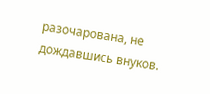разочарована, не дождавшись внуков.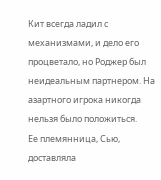Кит всегда ладил с механизмами, и дело его процветало, но Роджер был неидеальным партнером. На азартного игрока никогда нельзя было положиться.
Ее племянница, Сью, доставляла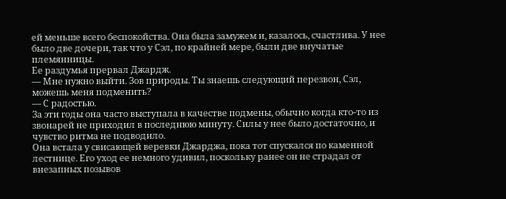ей меньше всего беспокойства. Она была замужем и, казалось, счастлива. У нее было две дочери, так что у Сэл, по крайней мере, были две внучатые племянницы.
Ее раздумья прервал Джардж.
— Мне нужно выйти. Зов природы. Ты знаешь следующий перезвон, Сэл, можешь меня подменить?
— С радостью.
За эти годы она часто выступала в качестве подмены, обычно когда кто-то из звонарей не приходил в последнюю минуту. Силы у нее было достаточно, и чувство ритма не подводило.
Она встала у свисающей веревки Джарджа, пока тот спускался по каменной лестнице. Его уход ее немного удивил, поскольку ранее он не страдал от внезапных позывов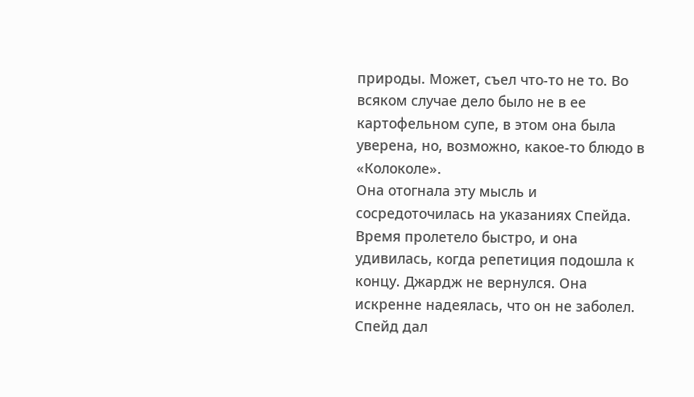природы. Может, съел что-то не то. Во всяком случае дело было не в ее картофельном супе, в этом она была уверена, но, возможно, какое-то блюдо в «Колоколе».
Она отогнала эту мысль и сосредоточилась на указаниях Спейда. Время пролетело быстро, и она удивилась, когда репетиция подошла к концу. Джардж не вернулся. Она искренне надеялась, что он не заболел. Спейд дал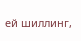ей шиллинг,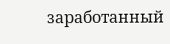заработанный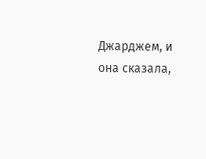Джарджем, и она сказала,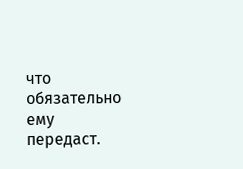что обязательно ему передаст.